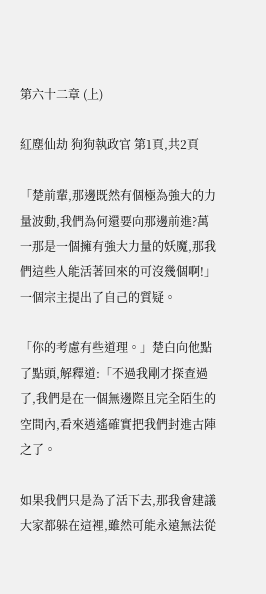第六十二章 (上)

紅塵仙劫 狗狗執政官 第1頁,共2頁

「楚前輩,那邊既然有個極為強大的力量波動,我們為何還要向那邊前進?萬一那是一個擁有強大力量的妖魔,那我們這些人能活著回來的可沒幾個啊!」一個宗主提出了自己的質疑。

「你的考慮有些道理。」楚白向他點了點頭,解釋道:「不過我剛才探查過了,我們是在一個無邊際且完全陌生的空間內,看來逍遙確實把我們封進古陣之了。

如果我們只是為了活下去,那我會建議大家都躲在這裡,雖然可能永遠無法從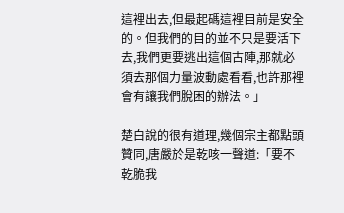這裡出去,但最起碼這裡目前是安全的。但我們的目的並不只是要活下去,我們更要逃出這個古陣,那就必須去那個力量波動處看看,也許那裡會有讓我們脫困的辦法。」

楚白說的很有道理,幾個宗主都點頭贊同,唐嚴於是乾咳一聲道:「要不乾脆我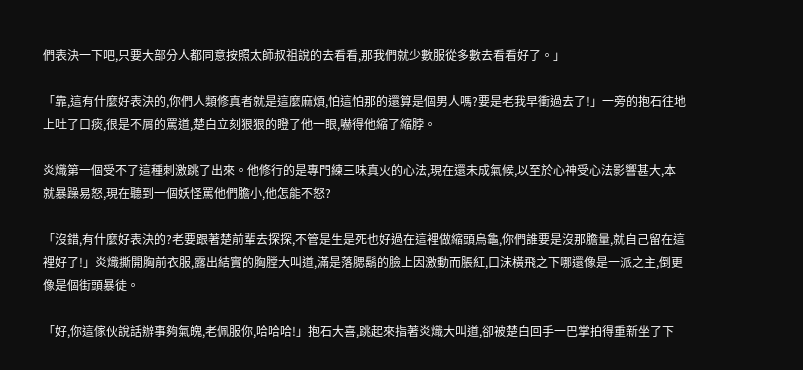們表決一下吧,只要大部分人都同意按照太師叔祖說的去看看,那我們就少數服從多數去看看好了。」

「靠,這有什麼好表決的,你們人類修真者就是這麼麻煩,怕這怕那的還算是個男人嗎?要是老我早衝過去了!」一旁的抱石往地上吐了口痰,很是不屑的罵道,楚白立刻狠狠的瞪了他一眼,嚇得他縮了縮脖。

炎熾第一個受不了這種刺激跳了出來。他修行的是專門練三味真火的心法,現在還未成氣候,以至於心神受心法影響甚大,本就暴躁易怒,現在聽到一個妖怪罵他們膽小,他怎能不怒?

「沒錯,有什麼好表決的?老要跟著楚前輩去探探,不管是生是死也好過在這裡做縮頭烏龜,你們誰要是沒那膽量,就自己留在這裡好了!」炎熾撕開胸前衣服,露出結實的胸膛大叫道,滿是落腮鬍的臉上因激動而脹紅,口沬橫飛之下哪還像是一派之主,倒更像是個街頭暴徒。

「好,你這傢伙說話辦事夠氣魄,老佩服你,哈哈哈!」抱石大喜,跳起來指著炎熾大叫道,卻被楚白回手一巴掌拍得重新坐了下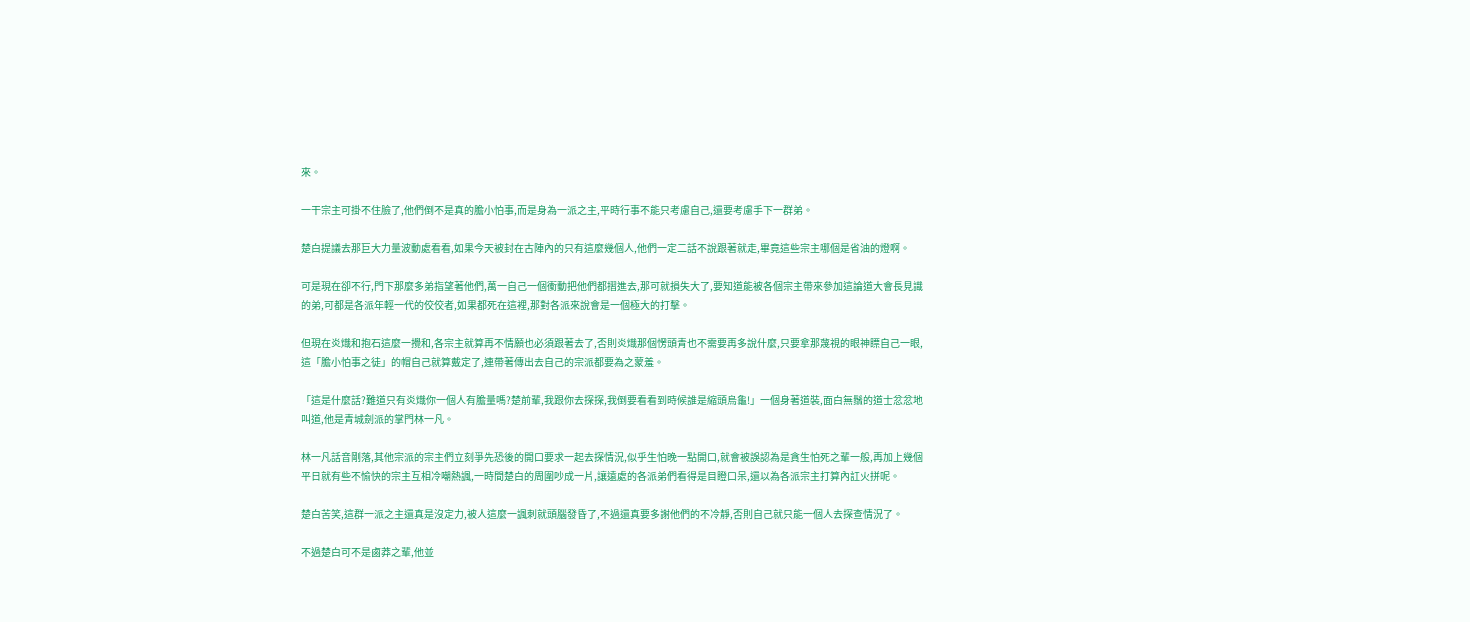來。

一干宗主可掛不住臉了,他們倒不是真的膽小怕事,而是身為一派之主,平時行事不能只考慮自己,還要考慮手下一群弟。

楚白提議去那巨大力量波動處看看,如果今天被封在古陣內的只有這麼幾個人,他們一定二話不說跟著就走,畢竟這些宗主哪個是省油的燈啊。

可是現在卻不行,門下那麼多弟指望著他們,萬一自己一個衝動把他們都摺進去,那可就損失大了,要知道能被各個宗主帶來參加這論道大會長見識的弟,可都是各派年輕一代的佼佼者,如果都死在這裡,那對各派來說會是一個極大的打擊。

但現在炎熾和抱石這麼一攪和,各宗主就算再不情願也必須跟著去了,否則炎熾那個愣頭青也不需要再多說什麼,只要拿那蔑視的眼神瞟自己一眼,這「膽小怕事之徒」的帽自己就算戴定了,連帶著傳出去自己的宗派都要為之蒙羞。

「這是什麼話?難道只有炎熾你一個人有膽量嗎?楚前輩,我跟你去探探,我倒要看看到時候誰是縮頭烏龜!」一個身著道裝,面白無鬚的道士忿忿地叫道,他是青城劍派的掌門林一凡。

林一凡話音剛落,其他宗派的宗主們立刻爭先恐後的開口要求一起去探情況,似乎生怕晚一點開口,就會被誤認為是貪生怕死之輩一般,再加上幾個平日就有些不愉快的宗主互相冷嘲熱諷,一時間楚白的周圍吵成一片,讓遠處的各派弟們看得是目瞪口呆,還以為各派宗主打算內訌火拼呢。

楚白苦笑,這群一派之主還真是沒定力,被人這麼一諷刺就頭腦發昏了,不過還真要多謝他們的不冷靜,否則自己就只能一個人去探查情況了。

不過楚白可不是鹵莽之輩,他並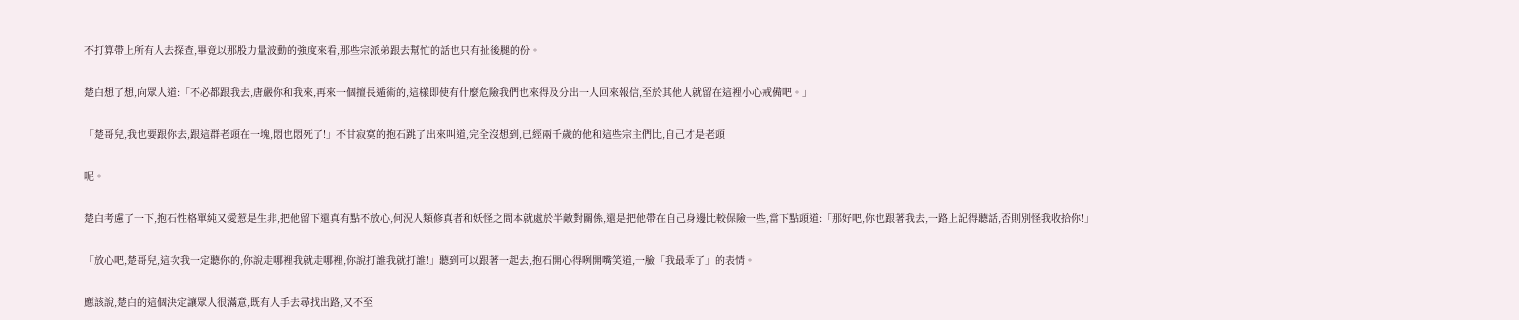不打算帶上所有人去探查,畢竟以那股力量波動的強度來看,那些宗派弟跟去幫忙的話也只有扯後腿的份。

楚白想了想,向眾人道:「不必都跟我去,唐嚴你和我來,再來一個擅長遁術的,這樣即使有什麼危險我們也來得及分出一人回來報信,至於其他人就留在這裡小心戒備吧。」

「楚哥兒,我也要跟你去,跟這群老頭在一塊,悶也悶死了!」不甘寂寞的抱石跳了出來叫道,完全沒想到,已經兩千歲的他和這些宗主們比,自己才是老頭

呢。

楚白考慮了一下,抱石性格單純又愛惹是生非,把他留下還真有點不放心,何況人類修真者和妖怪之間本就處於半敵對關係,還是把他帶在自己身邊比較保險一些,當下點頭道:「那好吧,你也跟著我去,一路上記得聽話,否則別怪我收拾你!」

「放心吧,楚哥兒,這次我一定聽你的,你說走哪裡我就走哪裡,你說打誰我就打誰!」聽到可以跟著一起去,抱石開心得咧開嘴笑道,一臉「我最乖了」的表情。

應該說,楚白的這個決定讓眾人很滿意,既有人手去尋找出路,又不至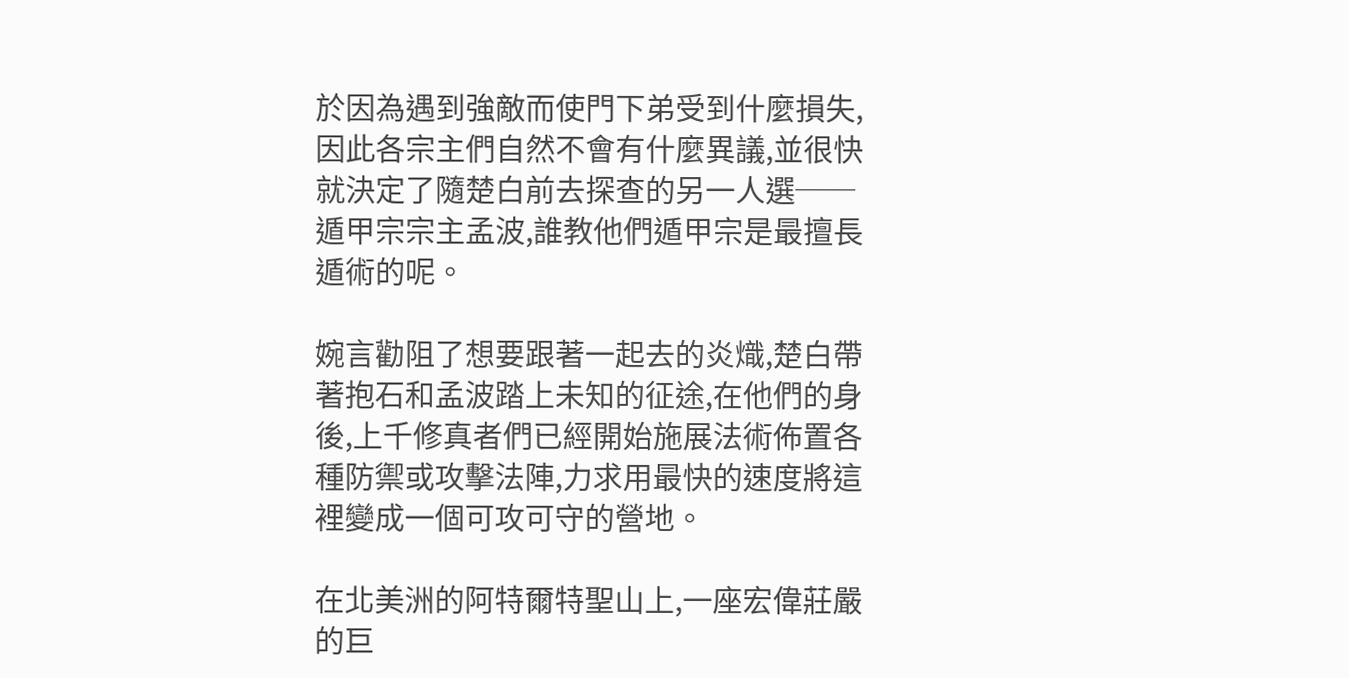於因為遇到強敵而使門下弟受到什麼損失,因此各宗主們自然不會有什麼異議,並很快就決定了隨楚白前去探查的另一人選──遁甲宗宗主孟波,誰教他們遁甲宗是最擅長遁術的呢。

婉言勸阻了想要跟著一起去的炎熾,楚白帶著抱石和孟波踏上未知的征途,在他們的身後,上千修真者們已經開始施展法術佈置各種防禦或攻擊法陣,力求用最快的速度將這裡變成一個可攻可守的營地。

在北美洲的阿特爾特聖山上,一座宏偉莊嚴的巨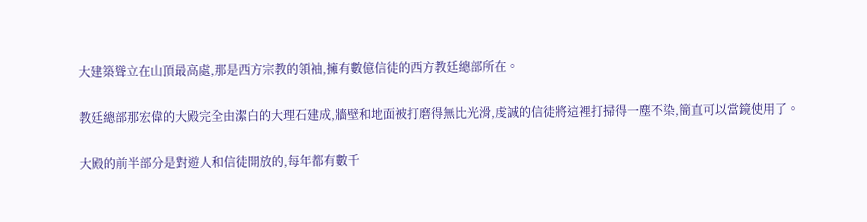大建築聳立在山頂最高處,那是西方宗教的領袖,擁有數億信徒的西方教廷總部所在。

教廷總部那宏偉的大殿完全由潔白的大理石建成,牆壁和地面被打磨得無比光滑,虔誠的信徒將這裡打掃得一塵不染,簡直可以當鏡使用了。

大殿的前半部分是對遊人和信徒開放的,每年都有數千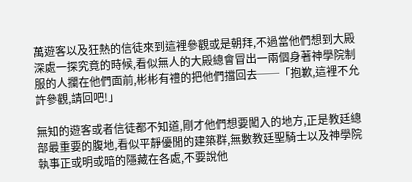萬遊客以及狂熱的信徒來到這裡參觀或是朝拜,不過當他們想到大殿深處一探究竟的時候,看似無人的大殿總會冒出一兩個身著神學院制服的人攔在他們面前,彬彬有禮的把他們擋回去──「抱歉,這裡不允許參觀,請回吧!」

無知的遊客或者信徒都不知道,剛才他們想要闖入的地方,正是教廷總部最重要的腹地,看似平靜優閒的建築群,無數教廷聖騎士以及神學院執事正或明或暗的隱藏在各處,不要說他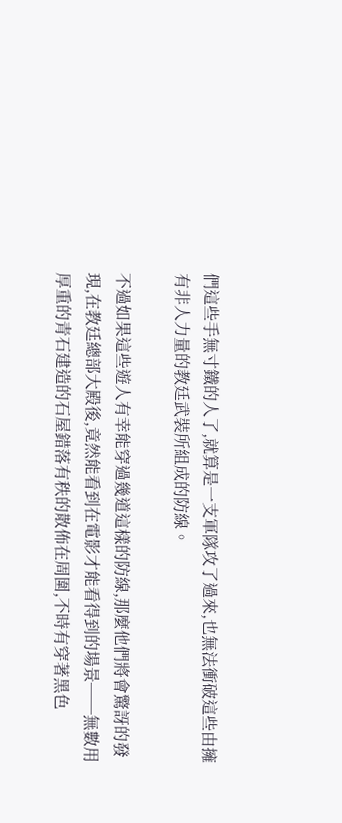們這些手無寸鐵的人了,就算是一支軍隊攻了過來,也無法衝破這些由擁有非人力量的教廷武裝所組成的防線。

不過如果這些遊人有幸能穿過幾道這樣的防線,那麼他們將會驚訝的發現,在教廷總部大殿後,竟然能看到在電影才能看得到的場景──無數用厚重的青石建造的石屋錯落有秩的散佈在周圍,不時有穿著黑色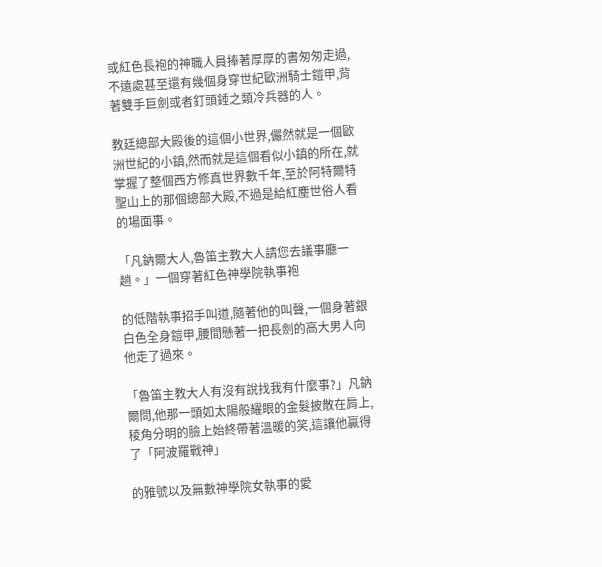或紅色長袍的神職人員捧著厚厚的書匆匆走過,不遠處甚至還有幾個身穿世紀歐洲騎士鎧甲,背著雙手巨劍或者釘頭錘之類冷兵器的人。

教廷總部大殿後的這個小世界,儼然就是一個歐洲世紀的小鎮,然而就是這個看似小鎮的所在,就掌握了整個西方修真世界數千年,至於阿特爾特聖山上的那個總部大殿,不過是給紅塵世俗人看的場面事。

「凡鈉爾大人,魯笛主教大人請您去議事廳一趟。」一個穿著紅色神學院執事袍

的低階執事招手叫道,隨著他的叫聲,一個身著銀白色全身鎧甲,腰間懸著一把長劍的高大男人向他走了過來。

「魯笛主教大人有沒有說找我有什麼事?」凡鈉爾問,他那一頭如太陽般耀眼的金髮披散在肩上,稜角分明的臉上始終帶著溫暖的笑,這讓他贏得了「阿波羅戰神」

的雅號以及無數神學院女執事的愛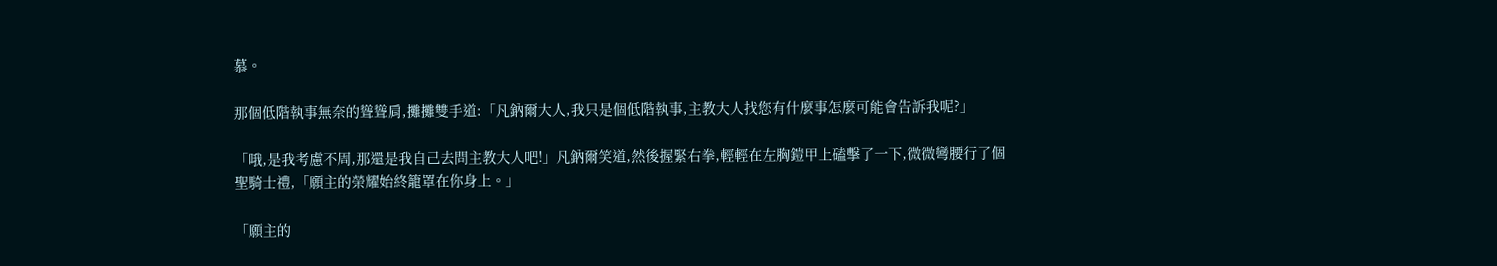慕。

那個低階執事無奈的聳聳肩,攤攤雙手道:「凡鈉爾大人,我只是個低階執事,主教大人找您有什麼事怎麼可能會告訴我呢?」

「哦,是我考慮不周,那還是我自己去問主教大人吧!」凡鈉爾笑道,然後握緊右拳,輕輕在左胸鎧甲上磕擊了一下,微微彎腰行了個聖騎士禮,「願主的榮耀始終籠罩在你身上。」

「願主的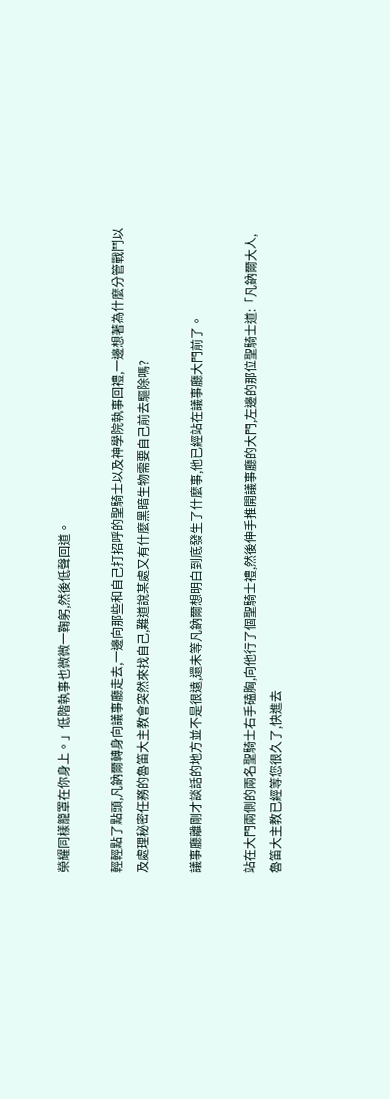榮耀同樣籠罩在你身上。」低階執事也微微一鞠躬,然後低聲回道。

輕輕點了點頭,凡鈉爾轉身向議事廳走去,一邊向那些和自己打招呼的聖騎士以及神學院執事回禮,一邊想著為什麼分管戰鬥以及處理秘密任務的魯笛大主教會突然來找自己,難道說某處又有什麼黑暗生物需要自己前去驅除嗎?

議事廳離剛才談話的地方並不是很遠,還未等凡鈉爾想明白到底發生了什麼事,他已經站在議事廳大門前了。

站在大門兩側的兩名聖騎士右手磕胸,向他行了個聖騎士禮,然後伸手推開議事廳的大門,左邊的那位聖騎士道:「凡鈉爾大人,魯笛大主教已經等您很久了,快進去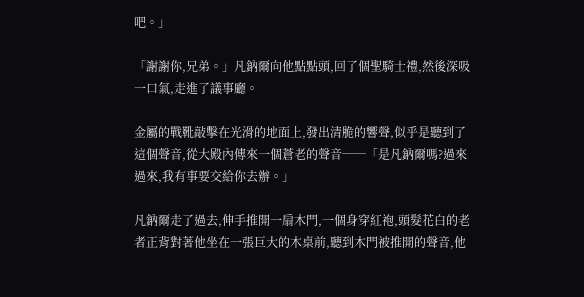吧。」

「謝謝你,兄弟。」凡鈉爾向他點點頭,回了個聖騎士禮,然後深吸一口氣,走進了議事廳。

金屬的戰靴敲擊在光滑的地面上,發出清脆的響聲,似乎是聽到了這個聲音,從大殿內傳來一個蒼老的聲音──「是凡鈉爾嗎?過來過來,我有事要交給你去辦。」

凡鈉爾走了過去,伸手推開一扇木門,一個身穿紅袍,頭髮花白的老者正背對著他坐在一張巨大的木桌前,聽到木門被推開的聲音,他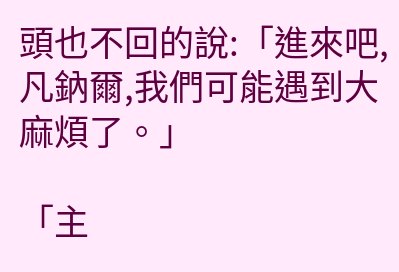頭也不回的說:「進來吧,凡鈉爾,我們可能遇到大麻煩了。」

「主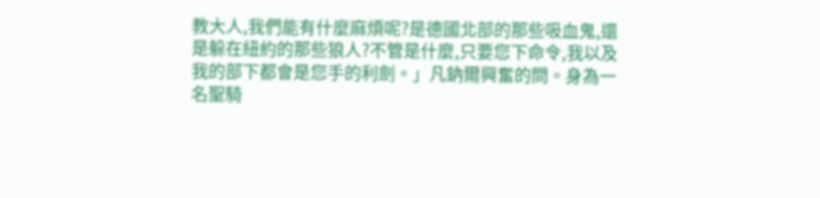教大人,我們能有什麼麻煩呢?是德國北部的那些吸血鬼,還是躲在紐約的那些狼人?不管是什麼,只要您下命令,我以及我的部下都會是您手的利劍。」凡鈉爾興奮的問。身為一名聖騎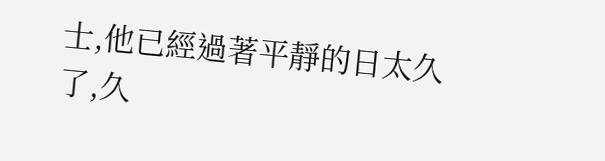士,他已經過著平靜的日太久了,久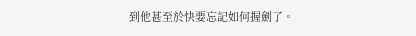到他甚至於快要忘記如何握劍了。